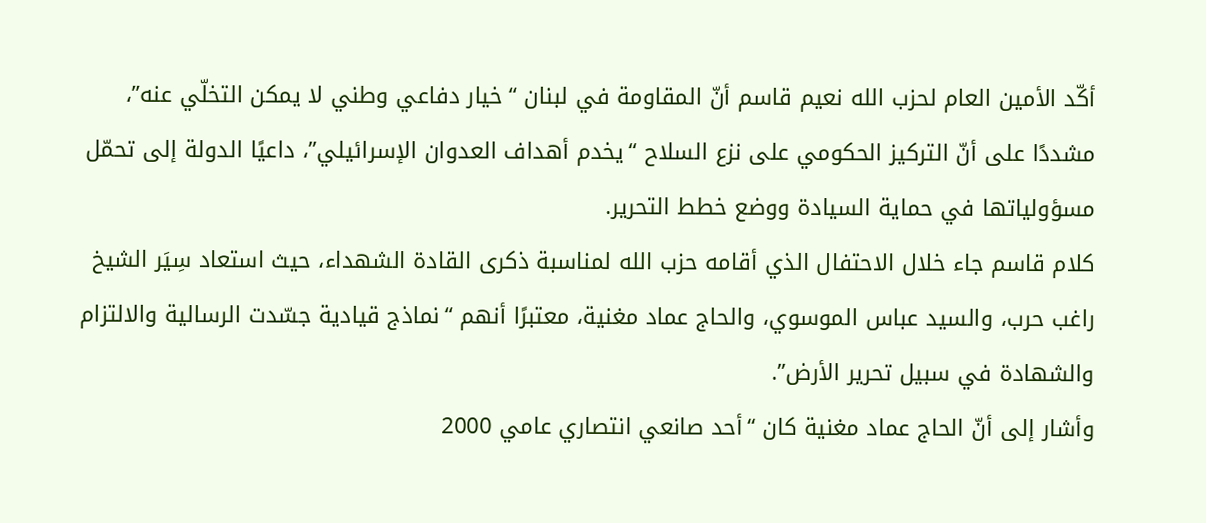أكّد الأمين العام لحزب الله نعيم قاسم أنّ المقاومة في لبنان “خيار دفاعي وطني لا يمكن التخلّي عنه”، مشددًا على أنّ التركيز الحكومي على نزع السلاح “يخدم أهداف العدوان الإسرائيلي”، داعيًا الدولة إلى تحمّل مسؤولياتها في حماية السيادة ووضع خطط التحرير.
كلام قاسم جاء خلال الاحتفال الذي أقامه حزب الله لمناسبة ذكرى القادة الشهداء، حيث استعاد سِيَر الشيخ راغب حرب، والسيد عباس الموسوي، والحاج عماد مغنية، معتبرًا أنهم “نماذج قيادية جسّدت الرسالية والالتزام والشهادة في سبيل تحرير الأرض”.
وأشار إلى أنّ الحاج عماد مغنية كان “أحد صانعي انتصاري عامي 2000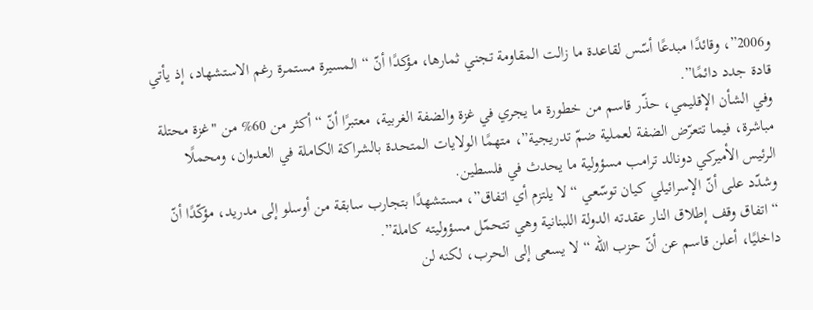و2006”، وقائدًا مبدعًا أسّس لقاعدة ما زالت المقاومة تجني ثمارها، مؤكدًا أنّ “المسيرة مستمرة رغم الاستشهاد، إذ يأتي قادة جدد دائمًا”.
وفي الشأن الإقليمي، حذّر قاسم من خطورة ما يجري في غزة والضفة الغربية، معتبرًا أنّ “أكثر من 60% من "غزة محتلة مباشرة، فيما تتعرّض الضفة لعملية ضمّ تدريجية”، متهمًا الولايات المتحدة بالشراكة الكاملة في العدوان، ومحملًا الرئيس الأميركي دونالد ترامب مسؤولية ما يحدث في فلسطين.
وشدّد على أنّ الإسرائيلي كيان توسّعي “لا يلتزم أي اتفاق”، مستشهدًا بتجارب سابقة من أوسلو إلى مدريد، مؤكّدًا أنّ “اتفاق وقف إطلاق النار عقدته الدولة اللبنانية وهي تتحمّل مسؤوليته كاملة”.
داخليًا، أعلن قاسم عن أنّ حزب الله “لا يسعى إلى الحرب، لكنه لن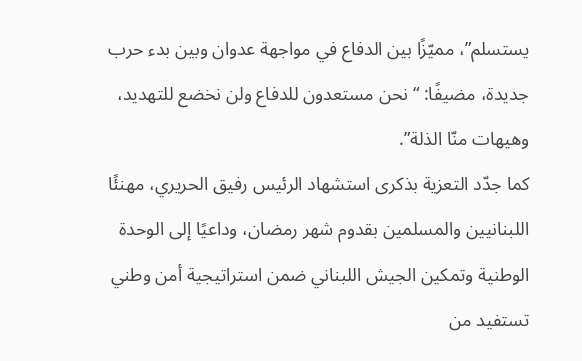يستسلم”، مميّزًا بين الدفاع في مواجهة عدوان وبين بدء حرب جديدة، مضيفًا: “نحن مستعدون للدفاع ولن نخضع للتهديد، وهيهات منّا الذلة”.
كما جدّد التعزية بذكرى استشهاد الرئيس رفيق الحريري، مهنئًا اللبنانيين والمسلمين بقدوم شهر رمضان، وداعيًا إلى الوحدة الوطنية وتمكين الجيش اللبناني ضمن استراتيجية أمن وطني تستفيد من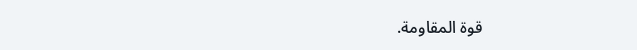قوة المقاومة.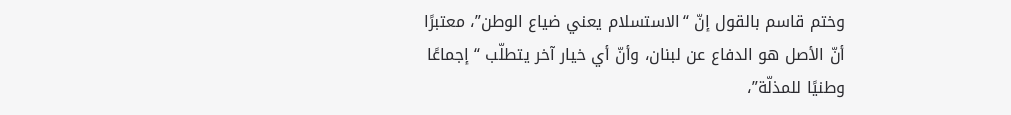وختم قاسم بالقول إنّ “الاستسلام يعني ضياع الوطن”، معتبرًا أنّ الأصل هو الدفاع عن لبنان، وأنّ أي خيار آخر يتطلّب “إجماعًا وطنيًا للمذلّة”،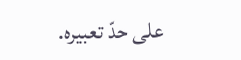على حدّ تعبيره.